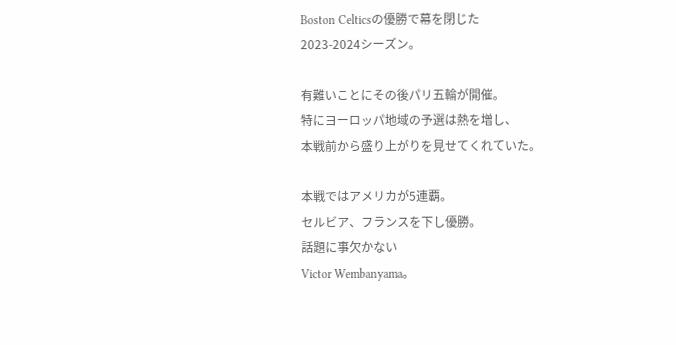Boston Celticsの優勝で幕を閉じた
2023-2024シーズン。

有難いことにその後パリ五輪が開催。
特にヨーロッパ地域の予選は熱を増し、
本戦前から盛り上がりを見せてくれていた。

本戦ではアメリカが5連覇。
セルビア、フランスを下し優勝。
話題に事欠かない
Victor Wembanyama。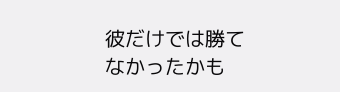彼だけでは勝てなかったかも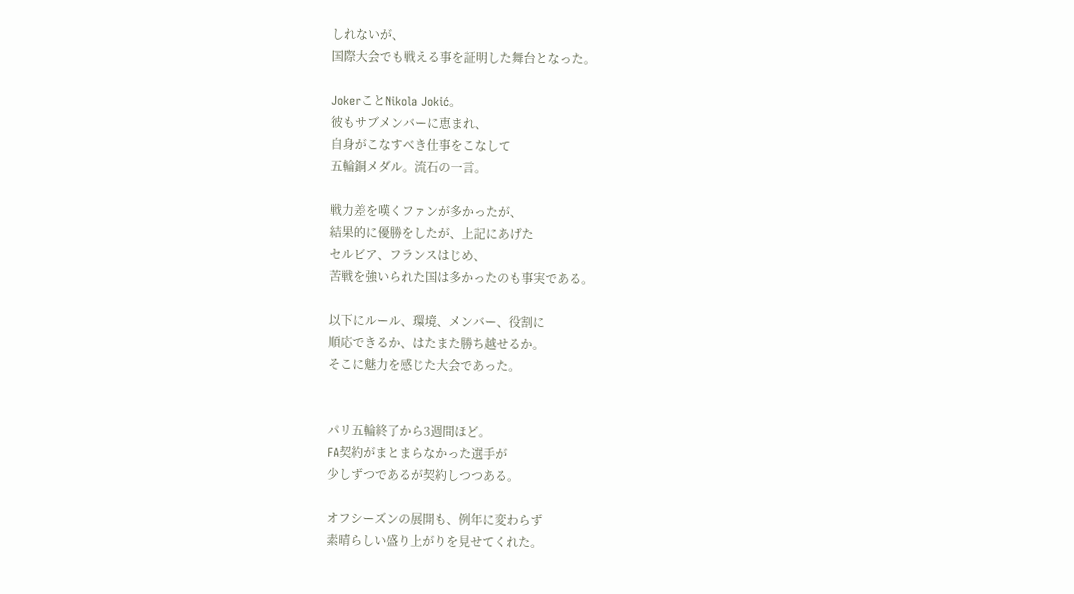しれないが、
国際大会でも戦える事を証明した舞台となった。

JokerことNikola Jokić。
彼もサブメンバーに恵まれ、
自身がこなすべき仕事をこなして
五輪銅メダル。流石の一言。

戦力差を嘆くファンが多かったが、
結果的に優勝をしたが、上記にあげた
セルビア、フランスはじめ、
苦戦を強いられた国は多かったのも事実である。

以下にルール、環境、メンバー、役割に
順応できるか、はたまた勝ち越せるか。
そこに魅力を感じた大会であった。


パリ五輪終了から3週間ほど。
FA契約がまとまらなかった選手が
少しずつであるが契約しつつある。

オフシーズンの展開も、例年に変わらず
素晴らしい盛り上がりを見せてくれた。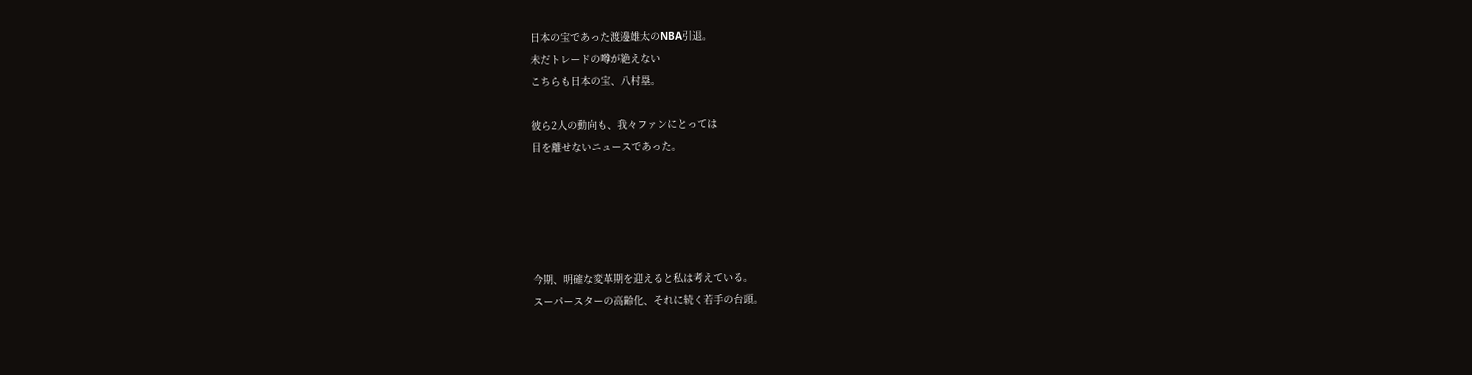日本の宝であった渡邊雄太のNBA引退。
未だトレードの噂が絶えない
こちらも日本の宝、八村塁。

彼ら2人の動向も、我々ファンにとっては
目を離せないニュースであった。





今期、明確な変革期を迎えると私は考えている。
スーパースターの高齢化、それに続く若手の台頭。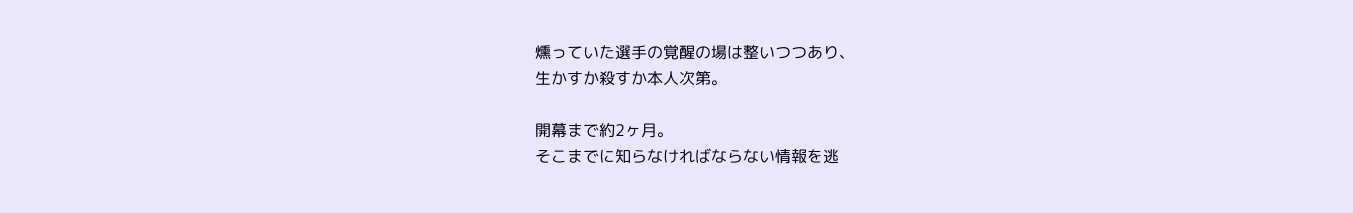燻っていた選手の覚醒の場は整いつつあり、
生かすか殺すか本人次第。

開幕まで約2ヶ月。
そこまでに知らなければならない情報を逃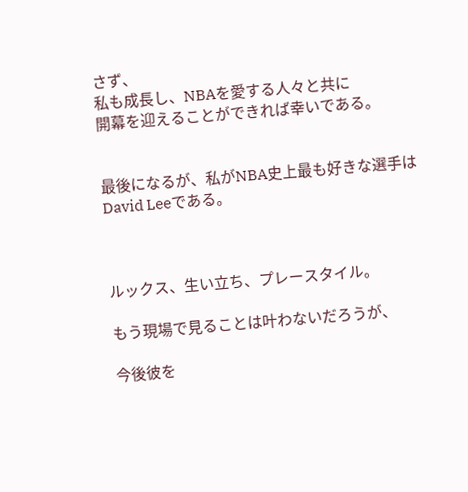さず、
私も成長し、NBAを愛する人々と共に
開幕を迎えることができれば幸いである。


最後になるが、私がNBA史上最も好きな選手は
David Leeである。



ルックス、生い立ち、プレースタイル。

もう現場で見ることは叶わないだろうが、

今後彼を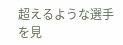超えるような選手を見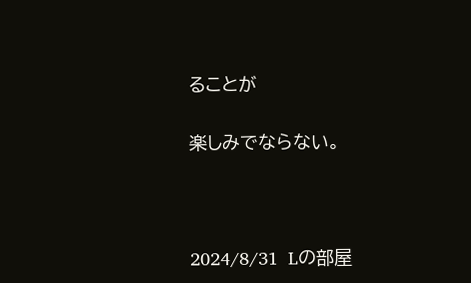ることが

楽しみでならない。



2024/8/31  Lの部屋